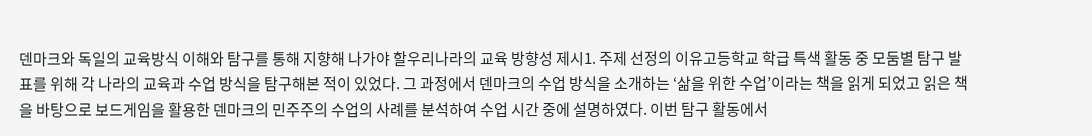덴마크와 독일의 교육방식 이해와 탐구를 통해 지향해 나가야 할우리나라의 교육 방향성 제시1. 주제 선정의 이유고등학교 학급 특색 활동 중 모둠별 탐구 발표를 위해 각 나라의 교육과 수업 방식을 탐구해본 적이 있었다. 그 과정에서 덴마크의 수업 방식을 소개하는 ‘삶을 위한 수업’이라는 책을 읽게 되었고 읽은 책을 바탕으로 보드게임을 활용한 덴마크의 민주주의 수업의 사례를 분석하여 수업 시간 중에 설명하였다. 이번 탐구 활동에서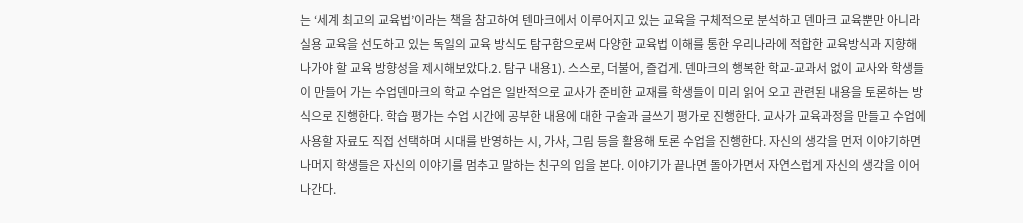는 ‘세계 최고의 교육법’이라는 책을 참고하여 텐마크에서 이루어지고 있는 교육을 구체적으로 분석하고 덴마크 교육뿐만 아니라 실용 교육을 선도하고 있는 독일의 교육 방식도 탐구함으로써 다양한 교육법 이해를 통한 우리나라에 적합한 교육방식과 지향해 나가야 할 교육 방향성을 제시해보았다.2. 탐구 내용1). 스스로, 더불어, 즐겁게. 덴마크의 행복한 학교-교과서 없이 교사와 학생들이 만들어 가는 수업덴마크의 학교 수업은 일반적으로 교사가 준비한 교재를 학생들이 미리 읽어 오고 관련된 내용을 토론하는 방식으로 진행한다. 학습 평가는 수업 시간에 공부한 내용에 대한 구술과 글쓰기 평가로 진행한다. 교사가 교육과정을 만들고 수업에 사용할 자료도 직접 선택하며 시대를 반영하는 시, 가사, 그림 등을 활용해 토론 수업을 진행한다. 자신의 생각을 먼저 이야기하면 나머지 학생들은 자신의 이야기를 멈추고 말하는 친구의 입을 본다. 이야기가 끝나면 돌아가면서 자연스럽게 자신의 생각을 이어 나간다.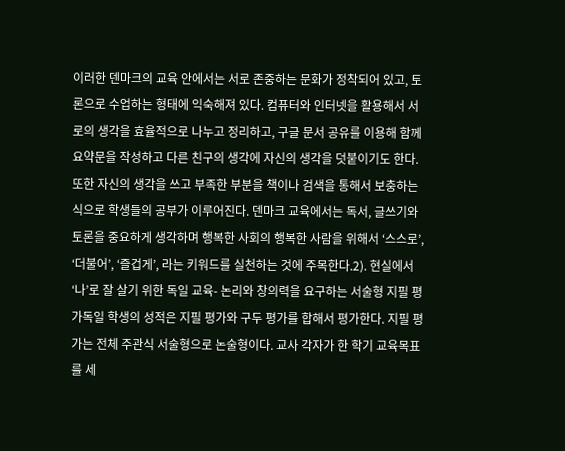이러한 덴마크의 교육 안에서는 서로 존중하는 문화가 정착되어 있고, 토론으로 수업하는 형태에 익숙해져 있다. 컴퓨터와 인터넷을 활용해서 서로의 생각을 효율적으로 나누고 정리하고, 구글 문서 공유를 이용해 함께 요약문을 작성하고 다른 친구의 생각에 자신의 생각을 덧붙이기도 한다. 또한 자신의 생각을 쓰고 부족한 부분을 책이나 검색을 통해서 보충하는 식으로 학생들의 공부가 이루어진다. 덴마크 교육에서는 독서, 글쓰기와 토론을 중요하게 생각하며 행복한 사회의 행복한 사람을 위해서 ‘스스로’, ‘더불어’, ‘즐겁게’, 라는 키워드를 실천하는 것에 주목한다.2). 현실에서 ‘나’로 잘 살기 위한 독일 교육- 논리와 창의력을 요구하는 서술형 지필 평가독일 학생의 성적은 지필 평가와 구두 평가를 합해서 평가한다. 지필 평가는 전체 주관식 서술형으로 논술형이다. 교사 각자가 한 학기 교육목표를 세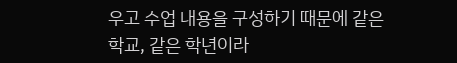우고 수업 내용을 구성하기 때문에 같은 학교, 같은 학년이라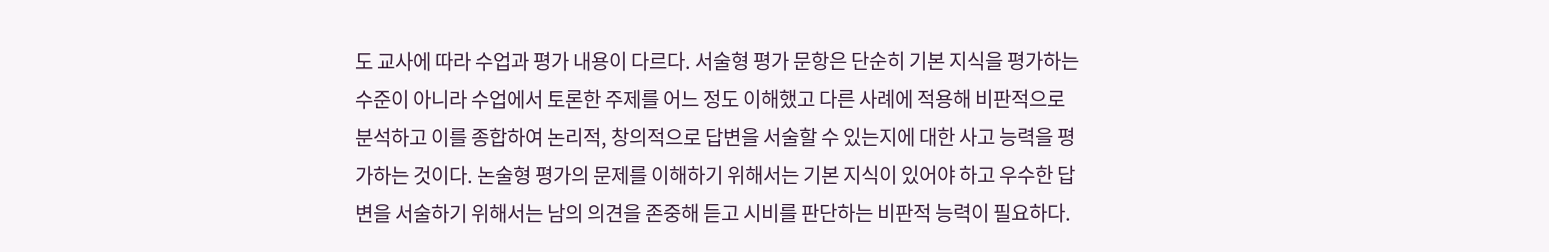도 교사에 따라 수업과 평가 내용이 다르다. 서술형 평가 문항은 단순히 기본 지식을 평가하는 수준이 아니라 수업에서 토론한 주제를 어느 정도 이해했고 다른 사례에 적용해 비판적으로 분석하고 이를 종합하여 논리적, 창의적으로 답변을 서술할 수 있는지에 대한 사고 능력을 평가하는 것이다. 논술형 평가의 문제를 이해하기 위해서는 기본 지식이 있어야 하고 우수한 답변을 서술하기 위해서는 남의 의견을 존중해 듣고 시비를 판단하는 비판적 능력이 필요하다.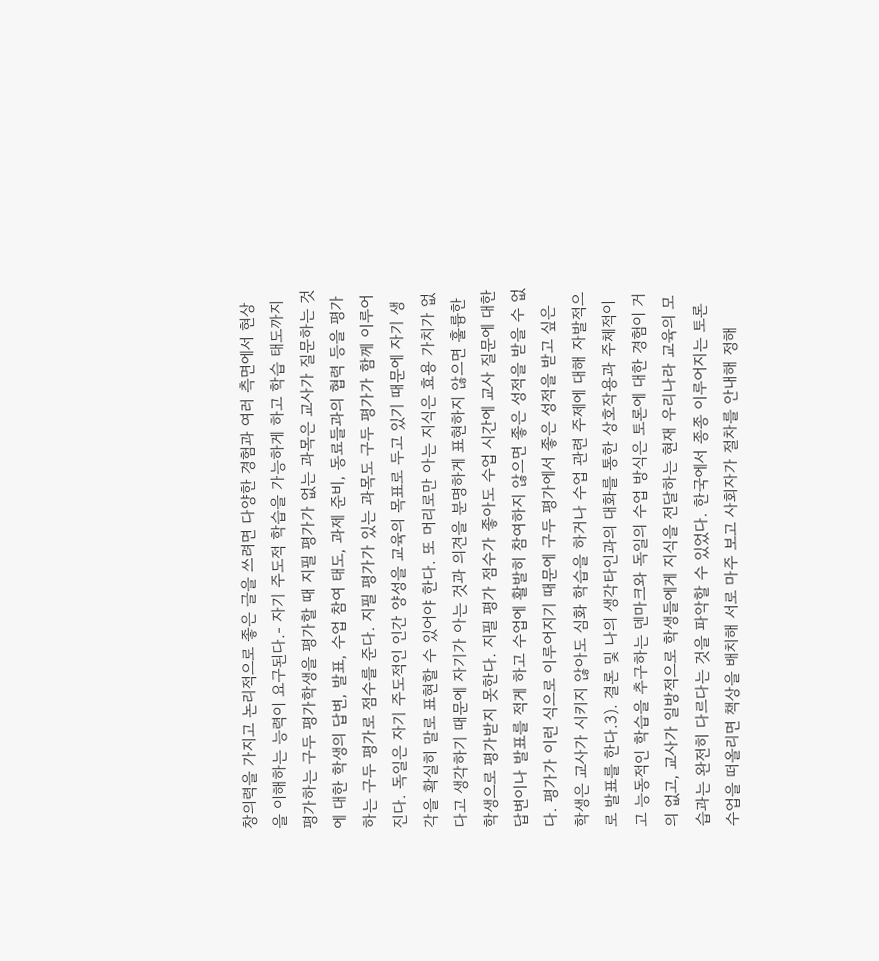창의력을 가지고 논리적으로 좋은 글을 쓰려면 다양한 경험과 여러 측면에서 현상을 이해하는 능력이 요구된다.- 자기 주도적 학습을 가능하게 하고 학습 태도까지 평가하는 구두 평가학생을 평가할 때 지필 평가가 없는 과목은 교사가 질문하는 것에 대한 학생의 답변, 발표, 수업 참여 태도, 과제 준비, 동료들과의 협력 등을 평가하는 구두 평가로 점수를 준다. 지필 평가가 있는 과목도 구두 평가가 함께 이루어진다. 독일은 자기 주도적인 인간 양성을 교육의 목표로 두고 있기 때문에 자기 생각을 확실히 말로 표현할 수 있어야 한다. 또 머리로만 아는 지식은 효용 가치가 없다고 생각하기 때문에 자기가 아는 것과 의견을 분명하게 표현하지 않으면 훌륭한 학생으로 평가받지 못한다. 지필 평가 점수가 좋아도 수업 시간에 교사 질문에 대한 답변이나 발표를 적게 하고 수업에 활발히 참여하지 않으면 좋은 성적을 받을 수 없다. 평가가 이런 식으로 이루어지기 때문에 구두 평가에서 좋은 성적을 받고 싶은 학생은 교사가 시키지 않아도 심화 학습을 하거나 수업 관련 주제에 대해 자발적으로 발표를 한다.3). 결론 및 나의 생각타인과의 대화를 통한 상호작용과 주체적이고 능동적인 학습을 추구하는 덴마크와 독일의 수업 방식은 토론에 대한 경험이 거의 없고, 교사가 일방적으로 학생들에게 지식을 전달하는 현재 우리나라 교육의 모습과는 완전히 다르다는 것을 파악할 수 있었다. 한국에서 종종 이루어지는 토론 수업을 떠올리면 책상을 배치해 서로 마주 보고 사회자가 절차를 안내해 정해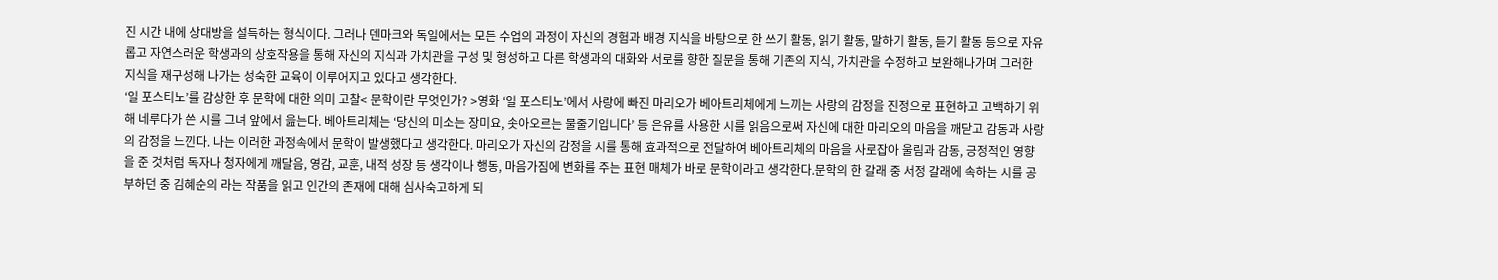진 시간 내에 상대방을 설득하는 형식이다. 그러나 덴마크와 독일에서는 모든 수업의 과정이 자신의 경험과 배경 지식을 바탕으로 한 쓰기 활동, 읽기 활동, 말하기 활동, 듣기 활동 등으로 자유롭고 자연스러운 학생과의 상호작용을 통해 자신의 지식과 가치관을 구성 및 형성하고 다른 학생과의 대화와 서로를 향한 질문을 통해 기존의 지식, 가치관을 수정하고 보완해나가며 그러한 지식을 재구성해 나가는 성숙한 교육이 이루어지고 있다고 생각한다.
‘일 포스티노’를 감상한 후 문학에 대한 의미 고찰< 문학이란 무엇인가? >영화 ‘일 포스티노’에서 사랑에 빠진 마리오가 베아트리체에게 느끼는 사랑의 감정을 진정으로 표현하고 고백하기 위해 네루다가 쓴 시를 그녀 앞에서 읊는다. 베아트리체는 ‘당신의 미소는 장미요, 솟아오르는 물줄기입니다’ 등 은유를 사용한 시를 읽음으로써 자신에 대한 마리오의 마음을 깨닫고 감동과 사랑의 감정을 느낀다. 나는 이러한 과정속에서 문학이 발생했다고 생각한다. 마리오가 자신의 감정을 시를 통해 효과적으로 전달하여 베아트리체의 마음을 사로잡아 울림과 감동, 긍정적인 영향을 준 것처럼 독자나 청자에게 깨달음, 영감, 교훈, 내적 성장 등 생각이나 행동, 마음가짐에 변화를 주는 표현 매체가 바로 문학이라고 생각한다.문학의 한 갈래 중 서정 갈래에 속하는 시를 공부하던 중 김혜순의 라는 작품을 읽고 인간의 존재에 대해 심사숙고하게 되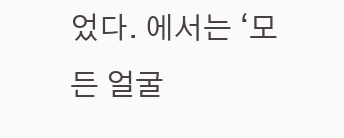었다. 에서는 ‘모든 얼굴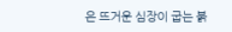은 뜨거운 심장이 굽는 붉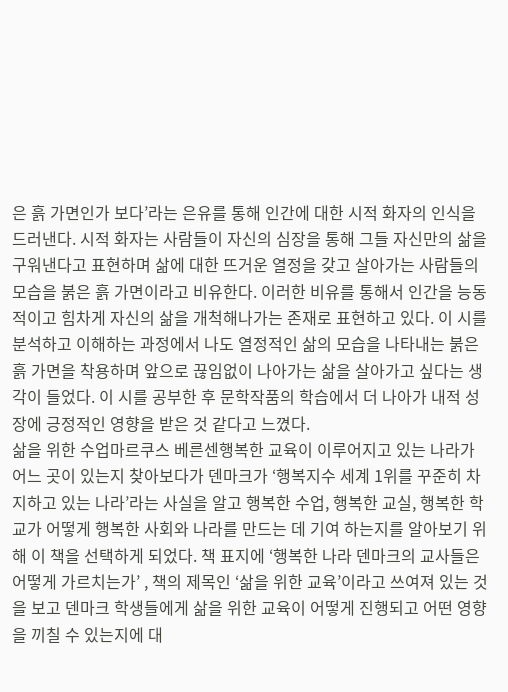은 흙 가면인가 보다’라는 은유를 통해 인간에 대한 시적 화자의 인식을 드러낸다. 시적 화자는 사람들이 자신의 심장을 통해 그들 자신만의 삶을 구워낸다고 표현하며 삶에 대한 뜨거운 열정을 갖고 살아가는 사람들의 모습을 붉은 흙 가면이라고 비유한다. 이러한 비유를 통해서 인간을 능동적이고 힘차게 자신의 삶을 개척해나가는 존재로 표현하고 있다. 이 시를 분석하고 이해하는 과정에서 나도 열정적인 삶의 모습을 나타내는 붉은 흙 가면을 착용하며 앞으로 끊임없이 나아가는 삶을 살아가고 싶다는 생각이 들었다. 이 시를 공부한 후 문학작품의 학습에서 더 나아가 내적 성장에 긍정적인 영향을 받은 것 같다고 느꼈다.
삶을 위한 수업마르쿠스 베른센행복한 교육이 이루어지고 있는 나라가 어느 곳이 있는지 찾아보다가 덴마크가 ‘행복지수 세계 1위를 꾸준히 차지하고 있는 나라’라는 사실을 알고 행복한 수업, 행복한 교실, 행복한 학교가 어떻게 행복한 사회와 나라를 만드는 데 기여 하는지를 알아보기 위해 이 책을 선택하게 되었다. 책 표지에 ‘행복한 나라 덴마크의 교사들은 어떻게 가르치는가’ , 책의 제목인 ‘삶을 위한 교육’이라고 쓰여져 있는 것을 보고 덴마크 학생들에게 삶을 위한 교육이 어떻게 진행되고 어떤 영향을 끼칠 수 있는지에 대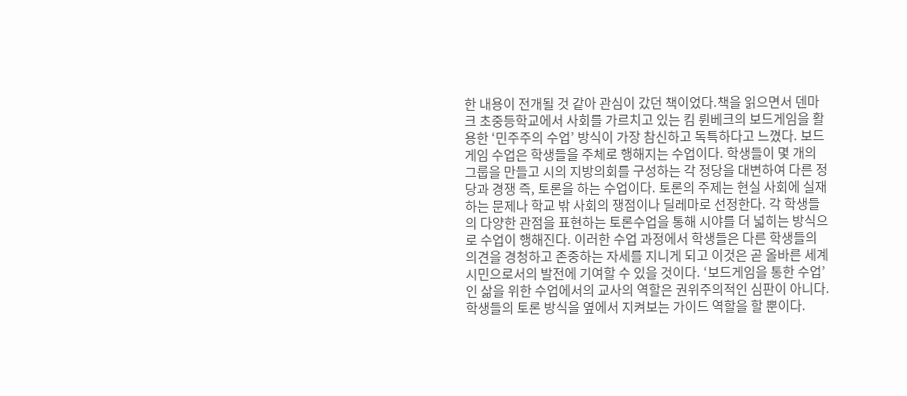한 내용이 전개될 것 같아 관심이 갔던 책이었다.책을 읽으면서 덴마크 초중등학교에서 사회를 가르치고 있는 킴 륀베크의 보드게임을 활용한 ‘민주주의 수업’ 방식이 가장 참신하고 독특하다고 느꼈다. 보드게임 수업은 학생들을 주체로 행해지는 수업이다. 학생들이 몇 개의 그룹을 만들고 시의 지방의회를 구성하는 각 정당을 대변하여 다른 정당과 경쟁 즉, 토론을 하는 수업이다. 토론의 주제는 현실 사회에 실재하는 문제나 학교 밖 사회의 쟁점이나 딜레마로 선정한다. 각 학생들의 다양한 관점을 표현하는 토론수업을 통해 시야를 더 넓히는 방식으로 수업이 행해진다. 이러한 수업 과정에서 학생들은 다른 학생들의 의견을 경청하고 존중하는 자세를 지니게 되고 이것은 곧 올바른 세계시민으로서의 발전에 기여할 수 있을 것이다. ‘보드게임을 통한 수업’인 삶을 위한 수업에서의 교사의 역할은 권위주의적인 심판이 아니다. 학생들의 토론 방식을 옆에서 지켜보는 가이드 역할을 할 뿐이다.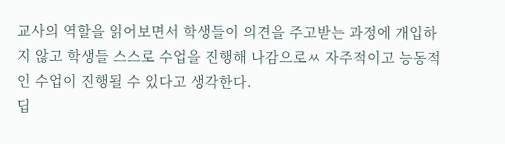교사의 역할을 읽어보면서 학생들이 의견을 주고받는 과정에 개입하지 않고 학생들 스스로 수업을 진행해 나감으로ㅆ 자주적이고 능동적인 수업이 진행될 수 있다고 생각한다.
딥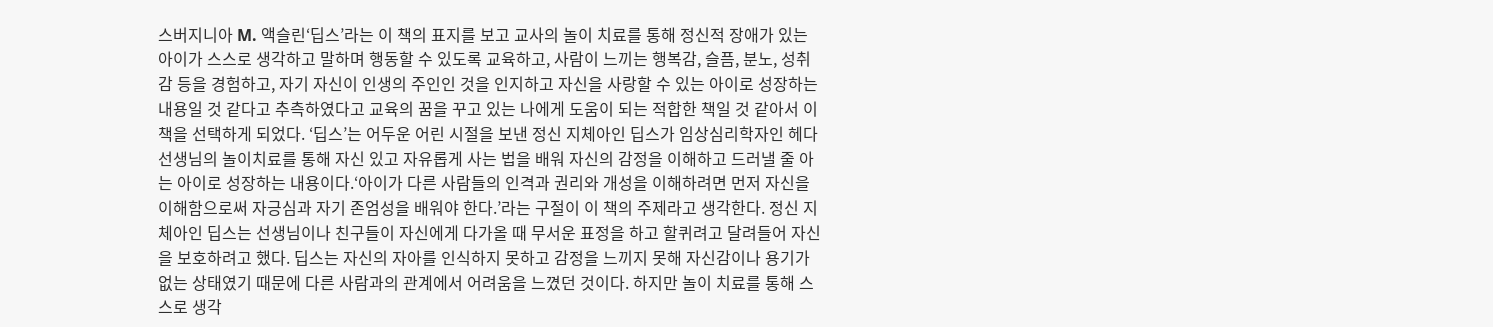스버지니아 M. 액슬린‘딥스’라는 이 책의 표지를 보고 교사의 놀이 치료를 통해 정신적 장애가 있는 아이가 스스로 생각하고 말하며 행동할 수 있도록 교육하고, 사람이 느끼는 행복감, 슬픔, 분노, 성취감 등을 경험하고, 자기 자신이 인생의 주인인 것을 인지하고 자신을 사랑할 수 있는 아이로 성장하는 내용일 것 같다고 추측하였다고 교육의 꿈을 꾸고 있는 나에게 도움이 되는 적합한 책일 것 같아서 이 책을 선택하게 되었다. ‘딥스’는 어두운 어린 시절을 보낸 정신 지체아인 딥스가 임상심리학자인 헤다 선생님의 놀이치료를 통해 자신 있고 자유롭게 사는 법을 배워 자신의 감정을 이해하고 드러낼 줄 아는 아이로 성장하는 내용이다.‘아이가 다른 사람들의 인격과 권리와 개성을 이해하려면 먼저 자신을 이해함으로써 자긍심과 자기 존엄성을 배워야 한다.’라는 구절이 이 책의 주제라고 생각한다. 정신 지체아인 딥스는 선생님이나 친구들이 자신에게 다가올 때 무서운 표정을 하고 할퀴려고 달려들어 자신을 보호하려고 했다. 딥스는 자신의 자아를 인식하지 못하고 감정을 느끼지 못해 자신감이나 용기가 없는 상태였기 때문에 다른 사람과의 관계에서 어려움을 느꼈던 것이다. 하지만 놀이 치료를 통해 스스로 생각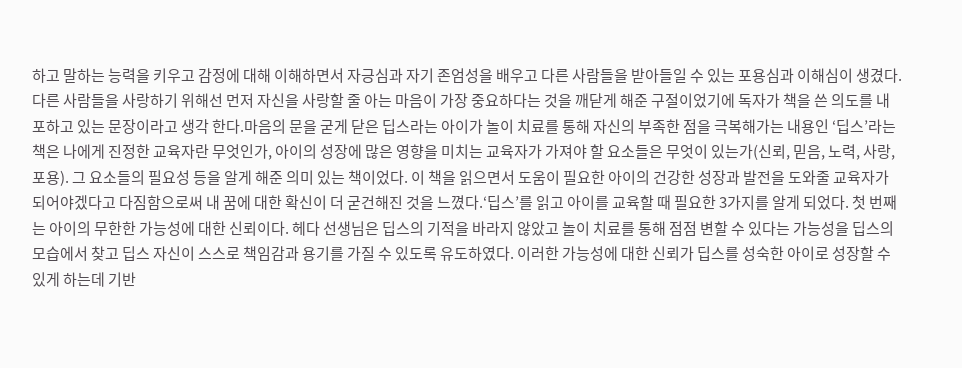하고 말하는 능력을 키우고 감정에 대해 이해하면서 자긍심과 자기 존엄성을 배우고 다른 사람들을 받아들일 수 있는 포용심과 이해심이 생겼다. 다른 사람들을 사랑하기 위해선 먼저 자신을 사랑할 줄 아는 마음이 가장 중요하다는 것을 깨닫게 해준 구절이었기에 독자가 책을 쓴 의도를 내포하고 있는 문장이라고 생각 한다.마음의 문을 굳게 닫은 딥스라는 아이가 놀이 치료를 통해 자신의 부족한 점을 극복해가는 내용인 ‘딥스’라는 책은 나에게 진정한 교육자란 무엇인가, 아이의 성장에 많은 영향을 미치는 교육자가 가져야 할 요소들은 무엇이 있는가(신뢰, 믿음, 노력, 사랑, 포용). 그 요소들의 필요성 등을 알게 해준 의미 있는 책이었다. 이 책을 읽으면서 도움이 필요한 아이의 건강한 성장과 발전을 도와줄 교육자가 되어야겠다고 다짐함으로써 내 꿈에 대한 확신이 더 굳건해진 것을 느꼈다.‘딥스’를 읽고 아이를 교육할 때 필요한 3가지를 알게 되었다. 첫 번째는 아이의 무한한 가능성에 대한 신뢰이다. 헤다 선생님은 딥스의 기적을 바라지 않았고 놀이 치료를 통해 점점 변할 수 있다는 가능성을 딥스의 모습에서 찾고 딥스 자신이 스스로 책임감과 용기를 가질 수 있도록 유도하였다. 이러한 가능성에 대한 신뢰가 딥스를 성숙한 아이로 성장할 수 있게 하는데 기반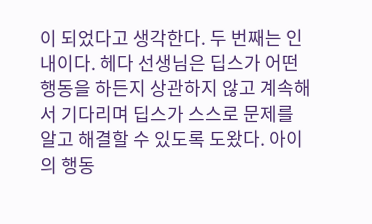이 되었다고 생각한다. 두 번째는 인내이다. 헤다 선생님은 딥스가 어떤 행동을 하든지 상관하지 않고 계속해서 기다리며 딥스가 스스로 문제를 알고 해결할 수 있도록 도왔다. 아이의 행동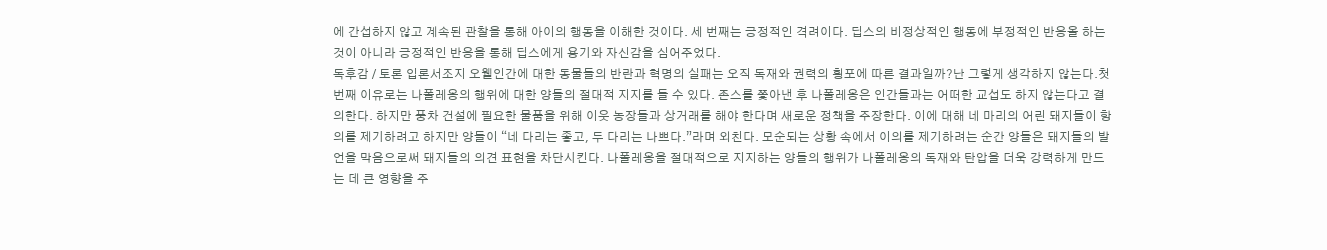에 간섭하지 않고 계속된 관찰을 통해 아이의 행동을 이해한 것이다. 세 번째는 긍정적인 격려이다. 딥스의 비정상적인 행동에 부정적인 반응올 하는 것이 아니라 긍정적인 반응을 통해 딥스에게 용기와 자신감을 심어주었다.
독후감 / 토론 입론서조지 오웰인간에 대한 동물들의 반란과 혁명의 실패는 오직 독재와 권력의 횡포에 따른 결과일까?난 그렇게 생각하지 않는다.첫 번째 이유로는 나폴레옹의 행위에 대한 양들의 절대적 지지를 들 수 있다. 존스를 쫓아낸 후 나폴레옹은 인간들과는 어떠한 교섭도 하지 않는다고 결의한다. 하지만 풍차 건설에 필요한 물품을 위해 이웃 농장들과 상거래를 해야 한다며 새로운 정책을 주장한다. 이에 대해 네 마리의 어린 돼지들이 항의를 제기하려고 하지만 양들이 “네 다리는 좋고, 두 다리는 나쁘다.”라며 외친다. 모순되는 상황 속에서 이의를 제기하려는 순간 양들은 돼지들의 발언을 막음으로써 돼지들의 의견 표현을 차단시킨다. 나폴레옹을 절대적으로 지지하는 양들의 행위가 나폴레옹의 독재와 탄압을 더욱 강력하게 만드는 데 큰 영향을 주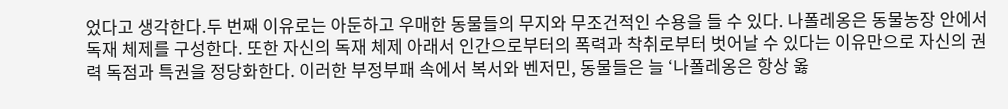었다고 생각한다.두 번째 이유로는 아둔하고 우매한 동물들의 무지와 무조건적인 수용을 들 수 있다. 나폴레옹은 동물농장 안에서 독재 체제를 구성한다. 또한 자신의 독재 체제 아래서 인간으로부터의 폭력과 착취로부터 벗어날 수 있다는 이유만으로 자신의 권력 독점과 특권을 정당화한다. 이러한 부정부패 속에서 복서와 벤저민, 동물들은 늘 ‘나폴레옹은 항상 옳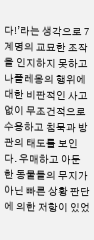다!’라는 생각으로 7계명의 교묘한 조작을 인지하지 못하고 나폴레옹의 행위에 대한 비판적인 사고 없이 무조건적으로 수용하고 침묵과 방관의 태도를 보인다. 우매하고 아둔한 동물들의 무지가 아닌 빠른 상황 판단에 의한 저항이 있었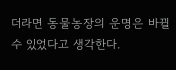더라면 동물농장의 운명은 바뀔 수 있었다고 생각한다.